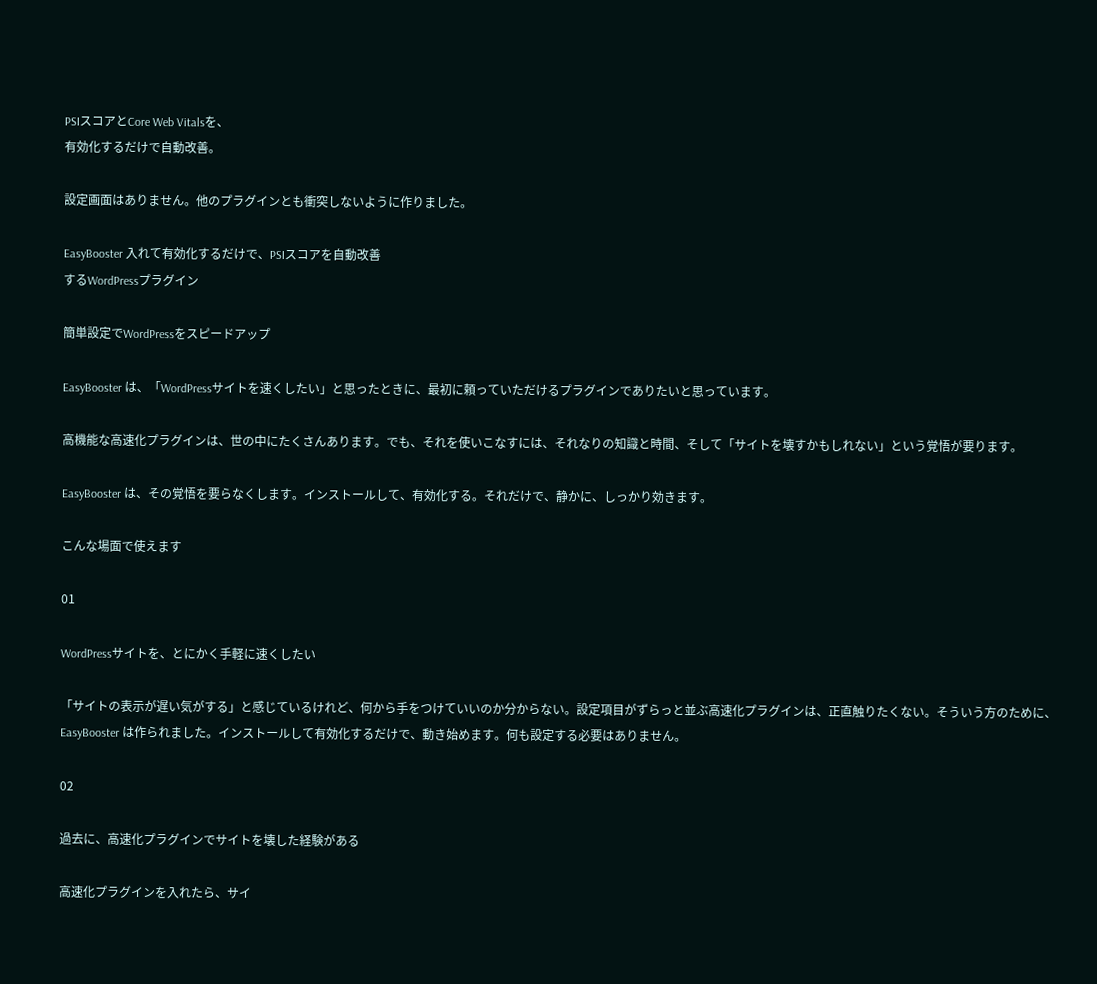PSIスコアとCore Web Vitalsを、
有効化するだけで自動改善。

設定画面はありません。他のプラグインとも衝突しないように作りました。

EasyBooster 入れて有効化するだけで、PSIスコアを自動改善
するWordPressプラグイン

簡単設定でWordPressをスピードアップ

EasyBooster は、「WordPressサイトを速くしたい」と思ったときに、最初に頼っていただけるプラグインでありたいと思っています。

高機能な高速化プラグインは、世の中にたくさんあります。でも、それを使いこなすには、それなりの知識と時間、そして「サイトを壊すかもしれない」という覚悟が要ります。

EasyBooster は、その覚悟を要らなくします。インストールして、有効化する。それだけで、静かに、しっかり効きます。

こんな場面で使えます

01

WordPressサイトを、とにかく手軽に速くしたい

「サイトの表示が遅い気がする」と感じているけれど、何から手をつけていいのか分からない。設定項目がずらっと並ぶ高速化プラグインは、正直触りたくない。そういう方のために、EasyBooster は作られました。インストールして有効化するだけで、動き始めます。何も設定する必要はありません。

02

過去に、高速化プラグインでサイトを壊した経験がある

高速化プラグインを入れたら、サイ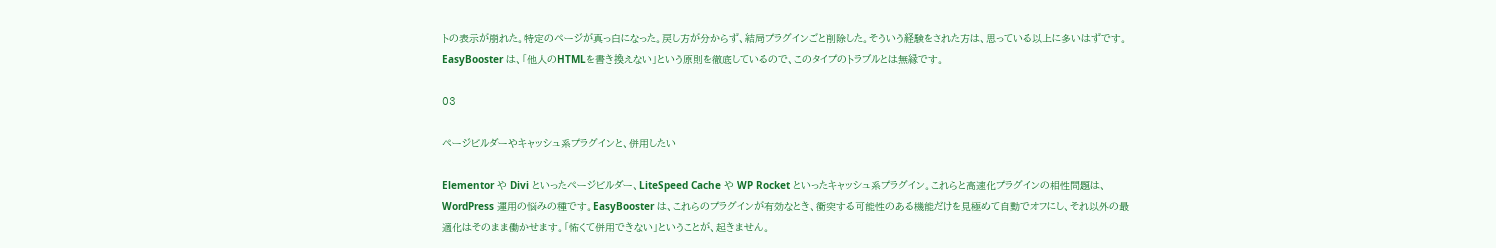トの表示が崩れた。特定のページが真っ白になった。戻し方が分からず、結局プラグインごと削除した。そういう経験をされた方は、思っている以上に多いはずです。EasyBooster は、「他人のHTMLを書き換えない」という原則を徹底しているので、このタイプのトラブルとは無縁です。

03

ページビルダーやキャッシュ系プラグインと、併用したい

Elementor や Divi といったページビルダー、LiteSpeed Cache や WP Rocket といったキャッシュ系プラグイン。これらと高速化プラグインの相性問題は、WordPress 運用の悩みの種です。EasyBooster は、これらのプラグインが有効なとき、衝突する可能性のある機能だけを見極めて自動でオフにし、それ以外の最適化はそのまま働かせます。「怖くて併用できない」ということが、起きません。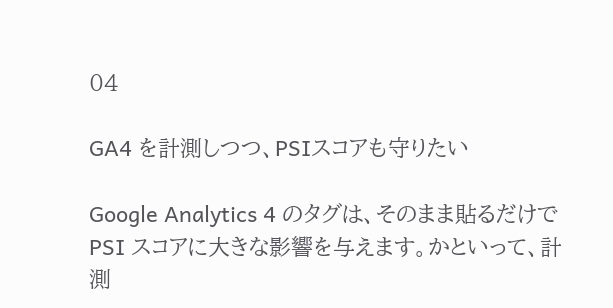04

GA4 を計測しつつ、PSIスコアも守りたい

Google Analytics 4 のタグは、そのまま貼るだけで PSI スコアに大きな影響を与えます。かといって、計測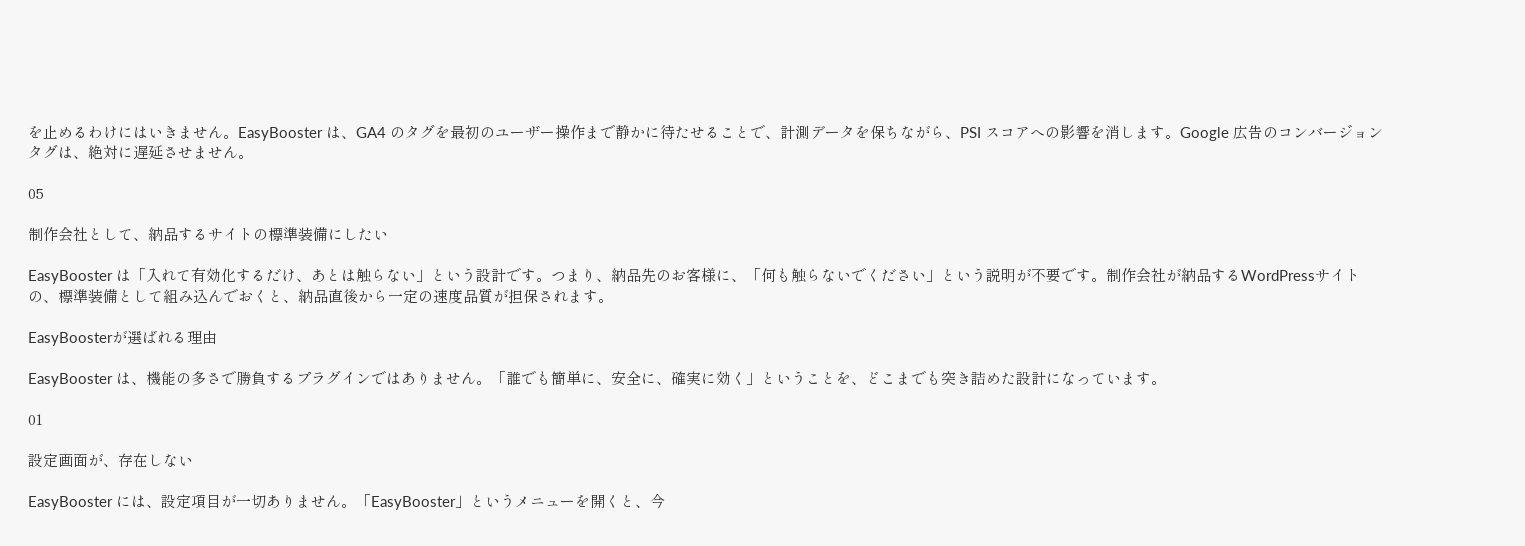を止めるわけにはいきません。EasyBooster は、GA4 のタグを最初のユーザー操作まで静かに待たせることで、計測データを保ちながら、PSI スコアへの影響を消します。Google 広告のコンバージョンタグは、絶対に遅延させません。

05

制作会社として、納品するサイトの標準装備にしたい

EasyBooster は「入れて有効化するだけ、あとは触らない」という設計です。つまり、納品先のお客様に、「何も触らないでください」という説明が不要です。制作会社が納品するWordPressサイトの、標準装備として組み込んでおくと、納品直後から一定の速度品質が担保されます。

EasyBoosterが選ばれる理由

EasyBooster は、機能の多さで勝負するプラグインではありません。「誰でも簡単に、安全に、確実に効く」ということを、どこまでも突き詰めた設計になっています。

01

設定画面が、存在しない

EasyBooster には、設定項目が一切ありません。「EasyBooster」というメニューを開くと、今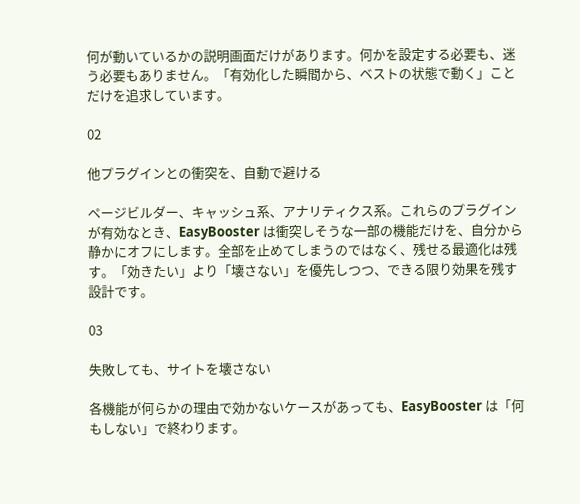何が動いているかの説明画面だけがあります。何かを設定する必要も、迷う必要もありません。「有効化した瞬間から、ベストの状態で動く」ことだけを追求しています。

02

他プラグインとの衝突を、自動で避ける

ページビルダー、キャッシュ系、アナリティクス系。これらのプラグインが有効なとき、EasyBooster は衝突しそうな一部の機能だけを、自分から静かにオフにします。全部を止めてしまうのではなく、残せる最適化は残す。「効きたい」より「壊さない」を優先しつつ、できる限り効果を残す設計です。

03

失敗しても、サイトを壊さない

各機能が何らかの理由で効かないケースがあっても、EasyBooster は「何もしない」で終わります。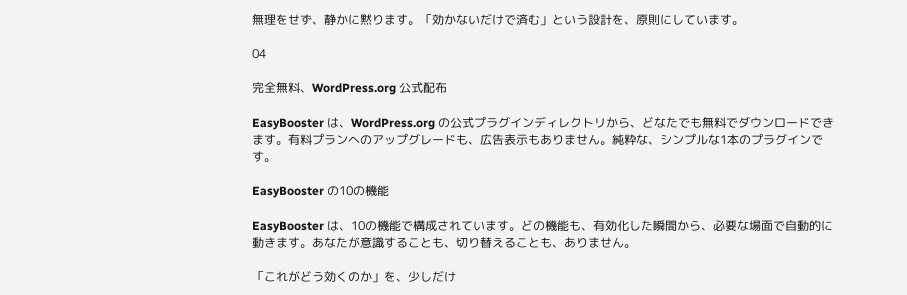無理をせず、静かに黙ります。「効かないだけで済む」という設計を、原則にしています。

04

完全無料、WordPress.org 公式配布

EasyBooster は、WordPress.org の公式プラグインディレクトリから、どなたでも無料でダウンロードできます。有料プランへのアップグレードも、広告表示もありません。純粋な、シンプルな1本のプラグインです。

EasyBooster の10の機能

EasyBooster は、10の機能で構成されています。どの機能も、有効化した瞬間から、必要な場面で自動的に動きます。あなたが意識することも、切り替えることも、ありません。

「これがどう効くのか」を、少しだけ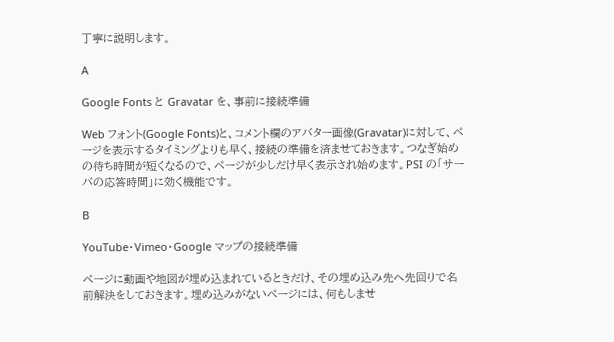丁寧に説明します。

A

Google Fonts と Gravatar を、事前に接続準備

Web フォント(Google Fonts)と、コメント欄のアバター画像(Gravatar)に対して、ページを表示するタイミングよりも早く、接続の準備を済ませておきます。つなぎ始めの待ち時間が短くなるので、ページが少しだけ早く表示され始めます。PSI の「サーバの応答時間」に効く機能です。

B

YouTube・Vimeo・Google マップの接続準備

ページに動画や地図が埋め込まれているときだけ、その埋め込み先へ先回りで名前解決をしておきます。埋め込みがないページには、何もしませ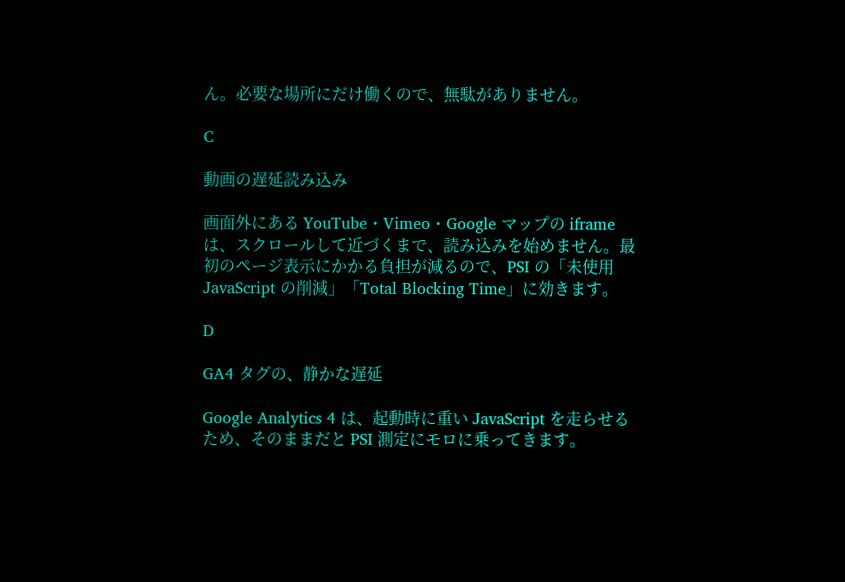ん。必要な場所にだけ働くので、無駄がありません。

C

動画の遅延読み込み

画面外にある YouTube・Vimeo・Google マップの iframe は、スクロールして近づくまで、読み込みを始めません。最初のページ表示にかかる負担が減るので、PSI の「未使用 JavaScript の削減」「Total Blocking Time」に効きます。

D

GA4 タグの、静かな遅延

Google Analytics 4 は、起動時に重い JavaScript を走らせるため、そのままだと PSI 測定にモロに乗ってきます。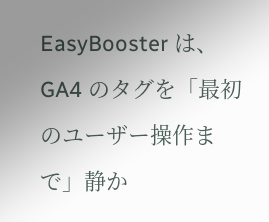EasyBooster は、GA4 のタグを「最初のユーザー操作まで」静か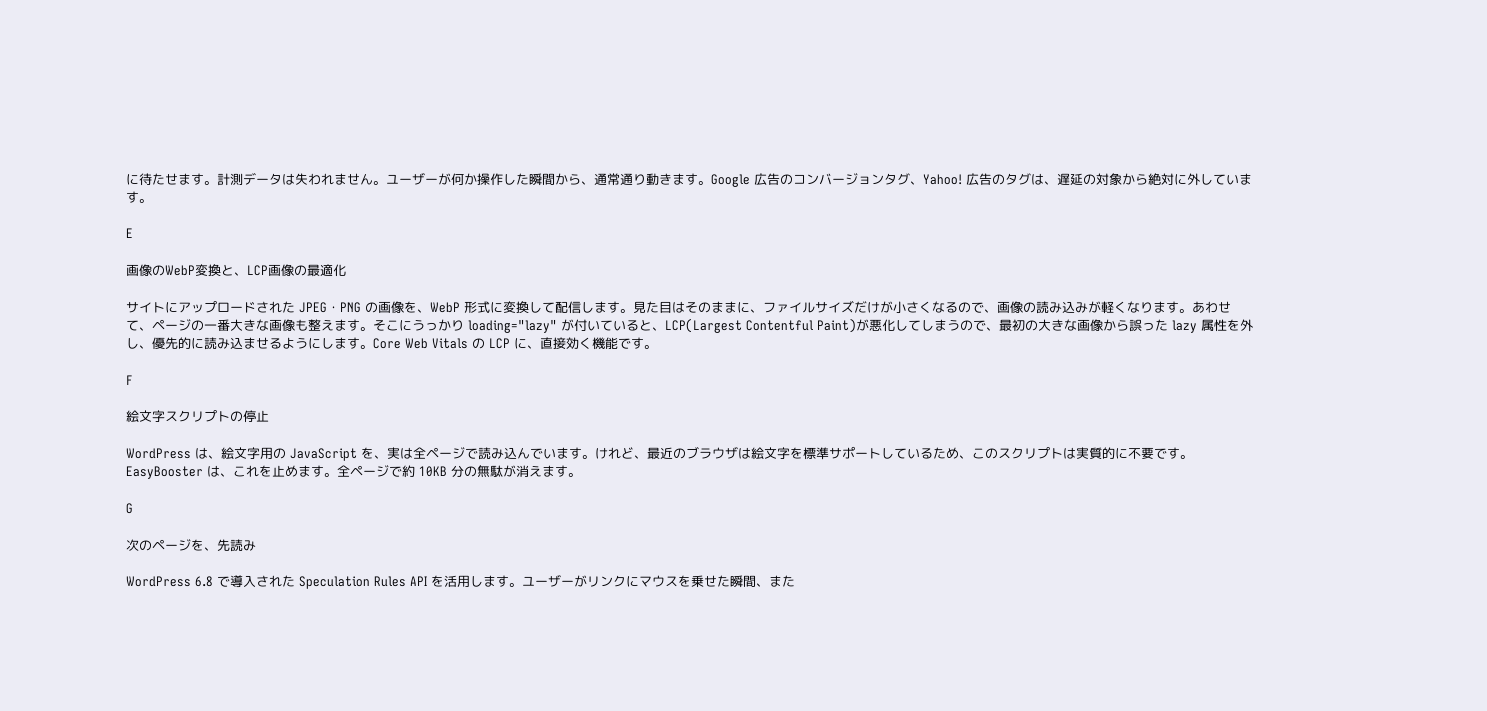に待たせます。計測データは失われません。ユーザーが何か操作した瞬間から、通常通り動きます。Google 広告のコンバージョンタグ、Yahoo! 広告のタグは、遅延の対象から絶対に外しています。

E

画像のWebP変換と、LCP画像の最適化

サイトにアップロードされた JPEG・PNG の画像を、WebP 形式に変換して配信します。見た目はそのままに、ファイルサイズだけが小さくなるので、画像の読み込みが軽くなります。あわせて、ページの一番大きな画像も整えます。そこにうっかり loading="lazy" が付いていると、LCP(Largest Contentful Paint)が悪化してしまうので、最初の大きな画像から誤った lazy 属性を外し、優先的に読み込ませるようにします。Core Web Vitals の LCP に、直接効く機能です。

F

絵文字スクリプトの停止

WordPress は、絵文字用の JavaScript を、実は全ページで読み込んでいます。けれど、最近のブラウザは絵文字を標準サポートしているため、このスクリプトは実質的に不要です。EasyBooster は、これを止めます。全ページで約 10KB 分の無駄が消えます。

G

次のページを、先読み

WordPress 6.8 で導入された Speculation Rules API を活用します。ユーザーがリンクにマウスを乗せた瞬間、また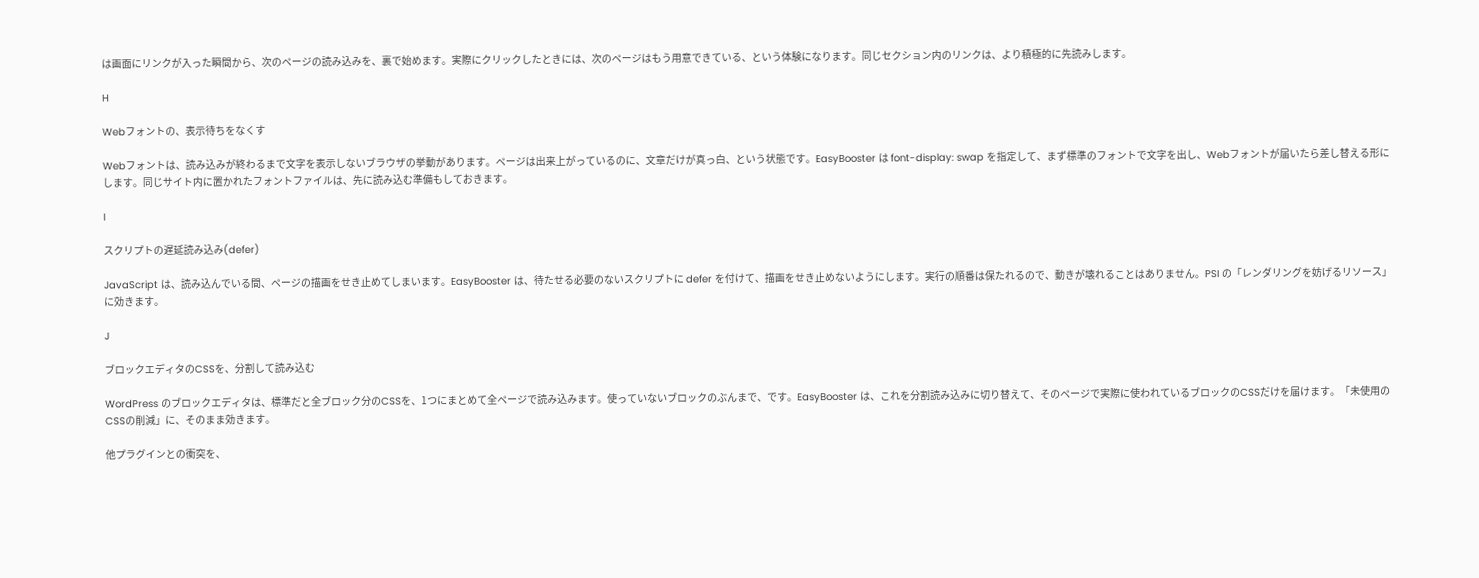は画面にリンクが入った瞬間から、次のページの読み込みを、裏で始めます。実際にクリックしたときには、次のページはもう用意できている、という体験になります。同じセクション内のリンクは、より積極的に先読みします。

H

Webフォントの、表示待ちをなくす

Webフォントは、読み込みが終わるまで文字を表示しないブラウザの挙動があります。ページは出来上がっているのに、文章だけが真っ白、という状態です。EasyBooster は font-display: swap を指定して、まず標準のフォントで文字を出し、Webフォントが届いたら差し替える形にします。同じサイト内に置かれたフォントファイルは、先に読み込む準備もしておきます。

I

スクリプトの遅延読み込み(defer)

JavaScript は、読み込んでいる間、ページの描画をせき止めてしまいます。EasyBooster は、待たせる必要のないスクリプトに defer を付けて、描画をせき止めないようにします。実行の順番は保たれるので、動きが壊れることはありません。PSI の「レンダリングを妨げるリソース」に効きます。

J

ブロックエディタのCSSを、分割して読み込む

WordPress のブロックエディタは、標準だと全ブロック分のCSSを、1つにまとめて全ページで読み込みます。使っていないブロックのぶんまで、です。EasyBooster は、これを分割読み込みに切り替えて、そのページで実際に使われているブロックのCSSだけを届けます。「未使用のCSSの削減」に、そのまま効きます。

他プラグインとの衝突を、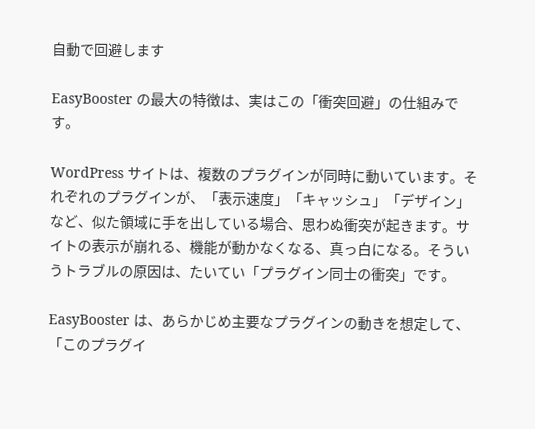自動で回避します

EasyBooster の最大の特徴は、実はこの「衝突回避」の仕組みです。

WordPress サイトは、複数のプラグインが同時に動いています。それぞれのプラグインが、「表示速度」「キャッシュ」「デザイン」など、似た領域に手を出している場合、思わぬ衝突が起きます。サイトの表示が崩れる、機能が動かなくなる、真っ白になる。そういうトラブルの原因は、たいてい「プラグイン同士の衝突」です。

EasyBooster は、あらかじめ主要なプラグインの動きを想定して、「このプラグイ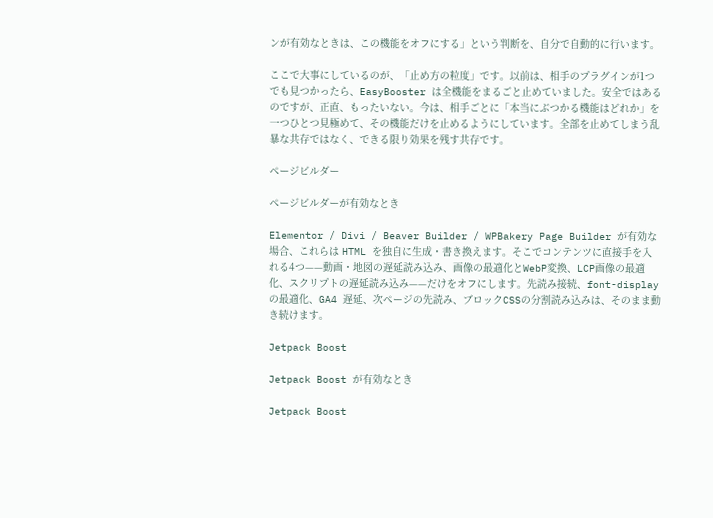ンが有効なときは、この機能をオフにする」という判断を、自分で自動的に行います。

ここで大事にしているのが、「止め方の粒度」です。以前は、相手のプラグインが1つでも見つかったら、EasyBooster は全機能をまるごと止めていました。安全ではあるのですが、正直、もったいない。今は、相手ごとに「本当にぶつかる機能はどれか」を一つひとつ見極めて、その機能だけを止めるようにしています。全部を止めてしまう乱暴な共存ではなく、できる限り効果を残す共存です。

ページビルダー

ページビルダーが有効なとき

Elementor / Divi / Beaver Builder / WPBakery Page Builder が有効な場合、これらは HTML を独自に生成・書き換えます。そこでコンテンツに直接手を入れる4つ——動画・地図の遅延読み込み、画像の最適化とWebP変換、LCP画像の最適化、スクリプトの遅延読み込み——だけをオフにします。先読み接続、font-display の最適化、GA4 遅延、次ページの先読み、ブロックCSSの分割読み込みは、そのまま動き続けます。

Jetpack Boost

Jetpack Boost が有効なとき

Jetpack Boost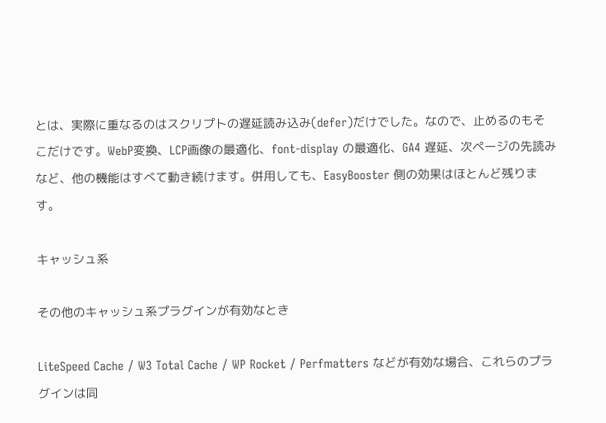とは、実際に重なるのはスクリプトの遅延読み込み(defer)だけでした。なので、止めるのもそこだけです。WebP変換、LCP画像の最適化、font-display の最適化、GA4 遅延、次ページの先読みなど、他の機能はすべて動き続けます。併用しても、EasyBooster 側の効果はほとんど残ります。

キャッシュ系

その他のキャッシュ系プラグインが有効なとき

LiteSpeed Cache / W3 Total Cache / WP Rocket / Perfmatters などが有効な場合、これらのプラグインは同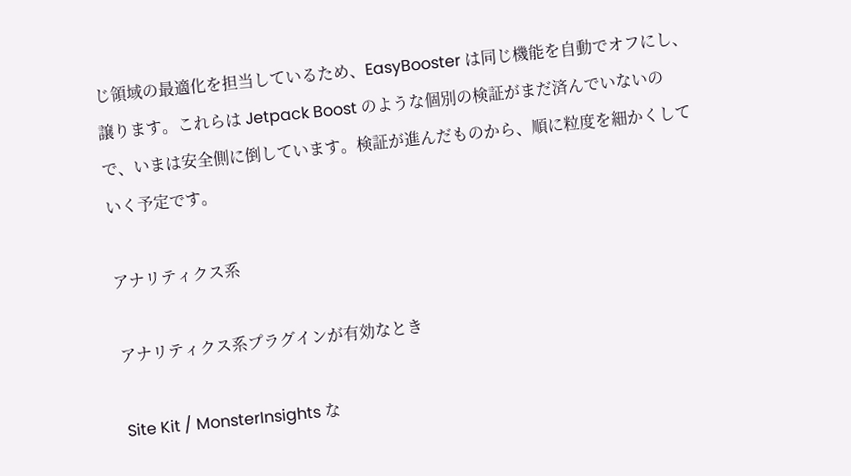じ領域の最適化を担当しているため、EasyBooster は同じ機能を自動でオフにし、譲ります。これらは Jetpack Boost のような個別の検証がまだ済んでいないので、いまは安全側に倒しています。検証が進んだものから、順に粒度を細かくしていく予定です。

アナリティクス系

アナリティクス系プラグインが有効なとき

Site Kit / MonsterInsights な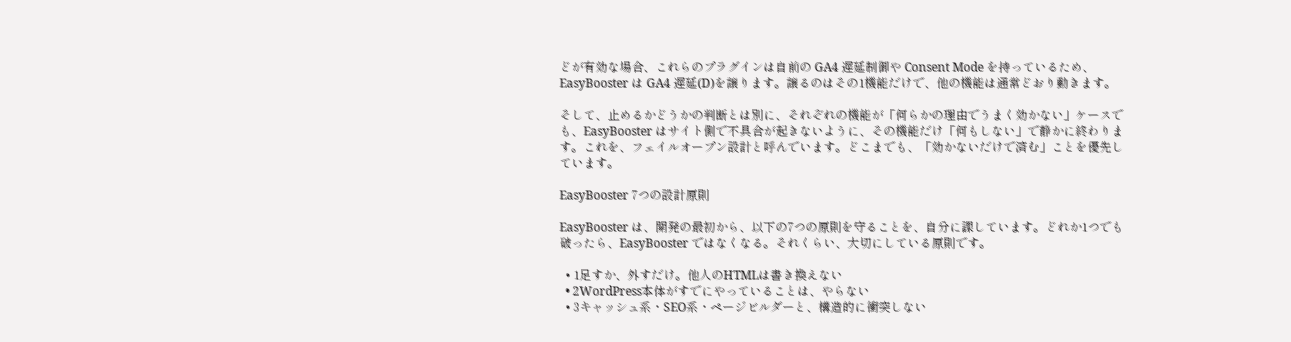どが有効な場合、これらのプラグインは自前の GA4 遅延制御や Consent Mode を持っているため、EasyBooster は GA4 遅延(D)を譲ります。譲るのはその1機能だけで、他の機能は通常どおり動きます。

そして、止めるかどうかの判断とは別に、それぞれの機能が「何らかの理由でうまく効かない」ケースでも、EasyBooster はサイト側で不具合が起きないように、その機能だけ「何もしない」で静かに終わります。これを、フェイルオープン設計と呼んでいます。どこまでも、「効かないだけで済む」ことを優先しています。

EasyBooster 7つの設計原則

EasyBooster は、開発の最初から、以下の7つの原則を守ることを、自分に課しています。どれか1つでも破ったら、EasyBooster ではなくなる。それくらい、大切にしている原則です。

  • 1足すか、外すだけ。他人のHTMLは書き換えない
  • 2WordPress本体がすでにやっていることは、やらない
  • 3キャッシュ系・SEO系・ページビルダーと、構造的に衝突しない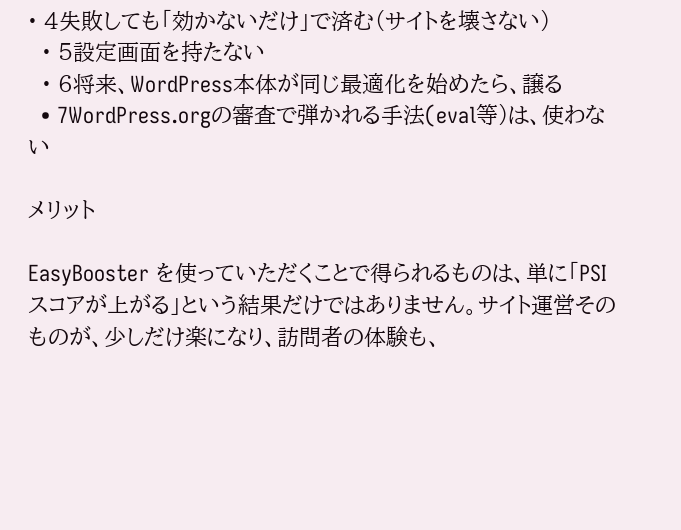• 4失敗しても「効かないだけ」で済む(サイトを壊さない)
  • 5設定画面を持たない
  • 6将来、WordPress本体が同じ最適化を始めたら、譲る
  • 7WordPress.orgの審査で弾かれる手法(eval等)は、使わない

メリット

EasyBooster を使っていただくことで得られるものは、単に「PSIスコアが上がる」という結果だけではありません。サイト運営そのものが、少しだけ楽になり、訪問者の体験も、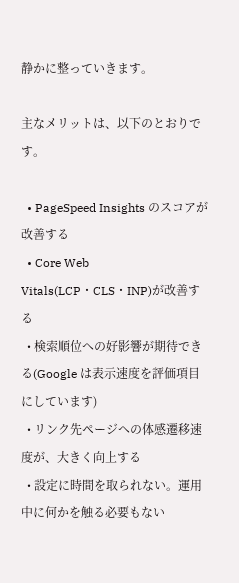静かに整っていきます。

主なメリットは、以下のとおりです。

  • PageSpeed Insights のスコアが改善する
  • Core Web Vitals(LCP・CLS・INP)が改善する
  • 検索順位への好影響が期待できる(Google は表示速度を評価項目にしています)
  • リンク先ページへの体感遷移速度が、大きく向上する
  • 設定に時間を取られない。運用中に何かを触る必要もない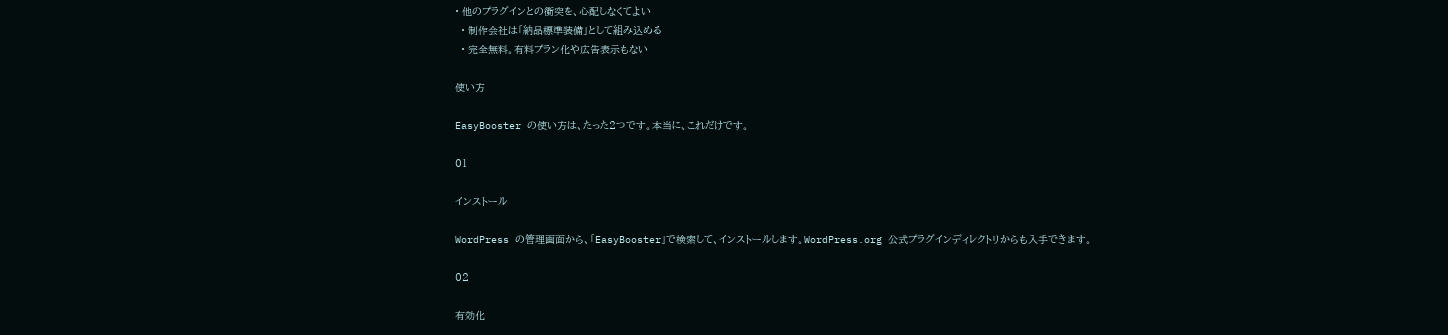• 他のプラグインとの衝突を、心配しなくてよい
  • 制作会社は「納品標準装備」として組み込める
  • 完全無料。有料プラン化や広告表示もない

使い方

EasyBooster の使い方は、たった2つです。本当に、これだけです。

01

インストール

WordPress の管理画面から、「EasyBooster」で検索して、インストールします。WordPress.org 公式プラグインディレクトリからも入手できます。

02

有効化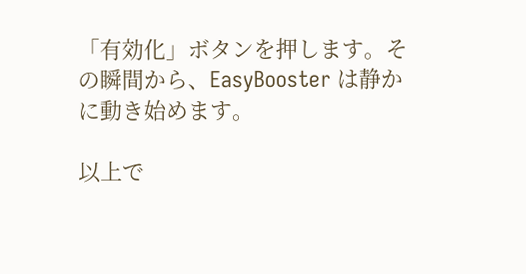「有効化」ボタンを押します。その瞬間から、EasyBooster は静かに動き始めます。

以上で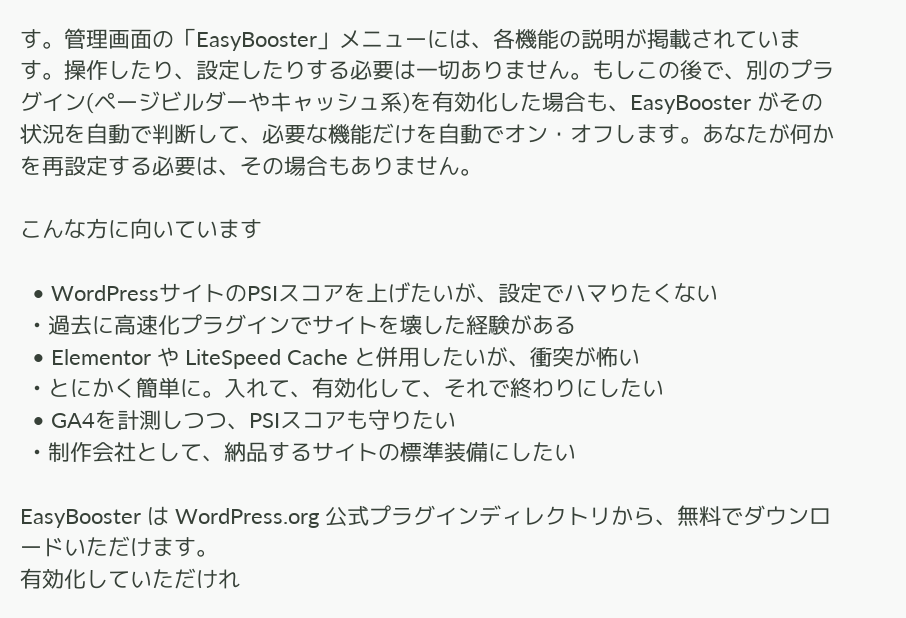す。管理画面の「EasyBooster」メニューには、各機能の説明が掲載されています。操作したり、設定したりする必要は一切ありません。もしこの後で、別のプラグイン(ページビルダーやキャッシュ系)を有効化した場合も、EasyBooster がその状況を自動で判断して、必要な機能だけを自動でオン・オフします。あなたが何かを再設定する必要は、その場合もありません。

こんな方に向いています

  • WordPressサイトのPSIスコアを上げたいが、設定でハマりたくない
  • 過去に高速化プラグインでサイトを壊した経験がある
  • Elementor や LiteSpeed Cache と併用したいが、衝突が怖い
  • とにかく簡単に。入れて、有効化して、それで終わりにしたい
  • GA4を計測しつつ、PSIスコアも守りたい
  • 制作会社として、納品するサイトの標準装備にしたい

EasyBooster は WordPress.org 公式プラグインディレクトリから、無料でダウンロードいただけます。
有効化していただけれ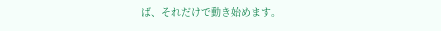ば、それだけで動き始めます。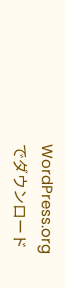WordPress.org でダウンロード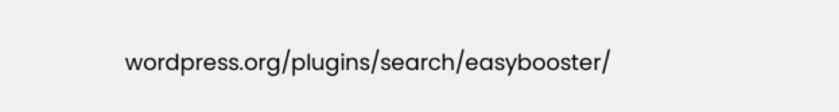wordpress.org/plugins/search/easybooster/